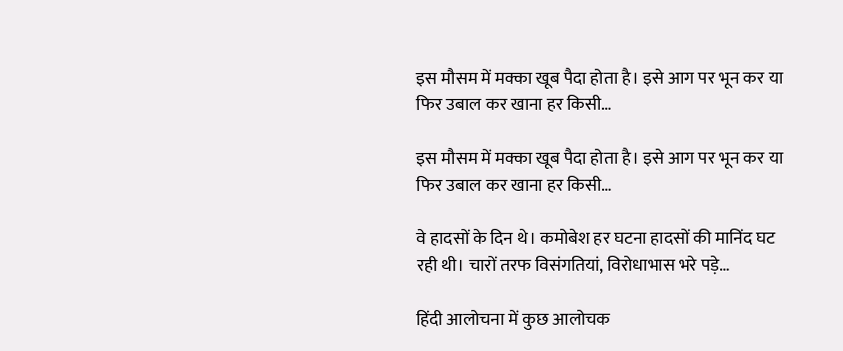इस मौसम में मक्का खूब पैदा होता है। इसे आग पर भून कर या फिर उबाल कर खाना हर किसी…

इस मौसम में मक्का खूब पैदा होता है। इसे आग पर भून कर या फिर उबाल कर खाना हर किसी…

वे हादसों के दिन थे। कमोबेश हर घटना हादसों की मानिंद घट रही थी। चारों तरफ विसंगतियां, विरोधाभास भरे पड़े…

हिंदी आलोचना में कुछ आलोचक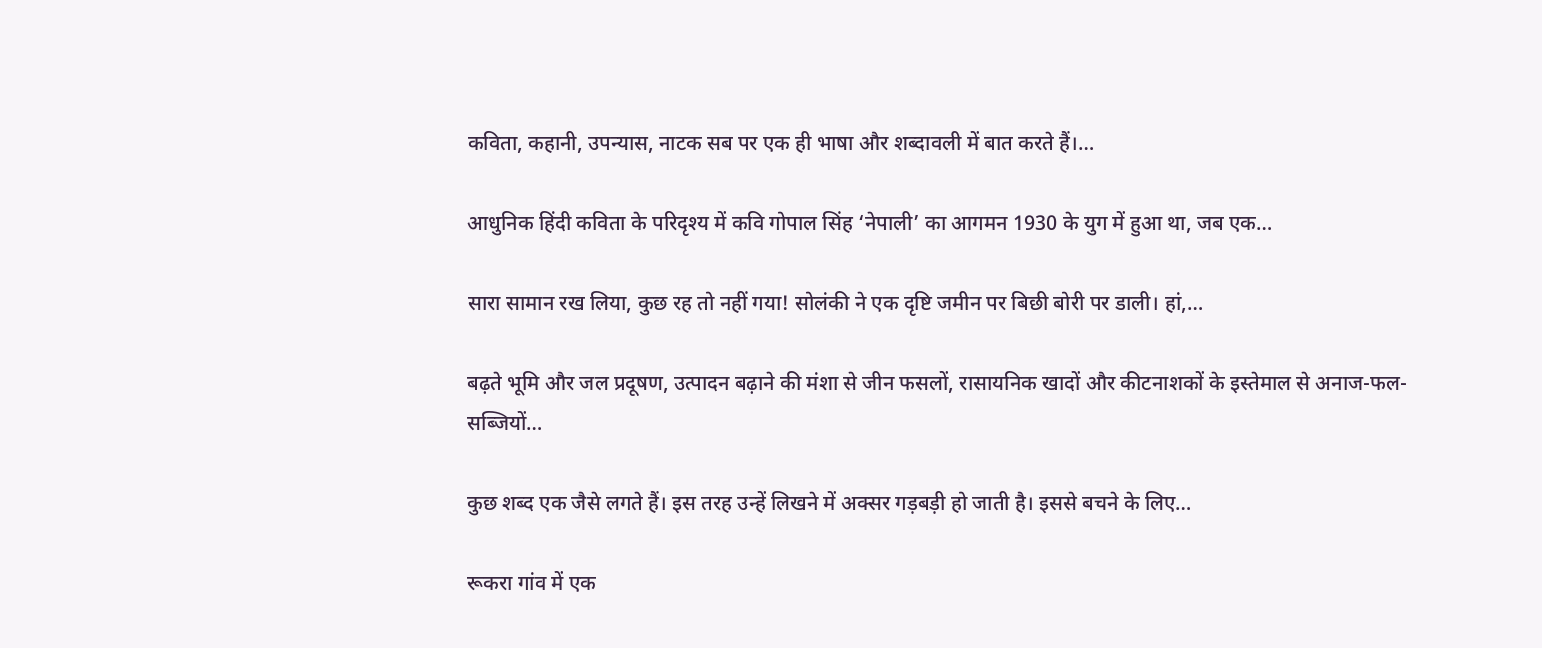कविता, कहानी, उपन्यास, नाटक सब पर एक ही भाषा और शब्दावली में बात करते हैं।…

आधुनिक हिंदी कविता के परिदृश्य में कवि गोपाल सिंह ‘नेपाली’ का आगमन 1930 के युग में हुआ था, जब एक…

सारा सामान रख लिया, कुछ रह तो नहीं गया! सोलंकी ने एक दृष्टि जमीन पर बिछी बोरी पर डाली। हां,…

बढ़ते भूमि और जल प्रदूषण, उत्पादन बढ़ाने की मंशा से जीन फसलों, रासायनिक खादों और कीटनाशकों के इस्तेमाल से अनाज-फल-सब्जियों…

कुछ शब्द एक जैसे लगते हैं। इस तरह उन्हें लिखने में अक्सर गड़बड़ी हो जाती है। इससे बचने के लिए…

रूकरा गांव में एक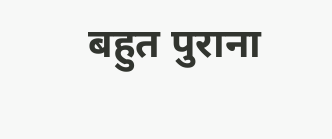बहुत पुराना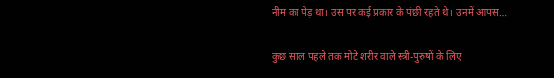नीम का पेड़ था। उस पर कई प्रकार के पंछी रहते थे। उनमें आपस…

कुछ साल पहले तक मोटे शरीर वाले स्त्री-पुरुषों के लिए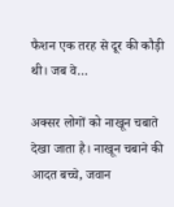फैशन एक तरह से दूर की कौड़ी थी। जब वे…

अक्सर लोगों को नाखून चबाते देखा जाता है। नाखून चबाने की आदत बच्चे, जवान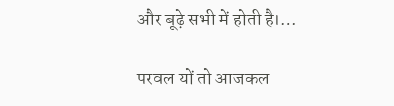और बूढ़े सभी में होती है।…

परवल यों तो आजकल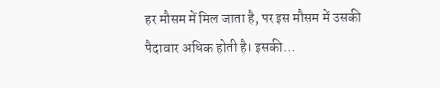हर मौसम में मिल जाता है, पर इस मौसम में उसकी पैदावार अधिक होती है। इसकी…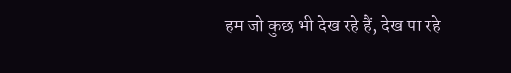हम जो कुछ भी देख रहे हैं, देख पा रहे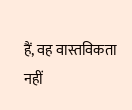हैं, वह वास्तविकता नहीं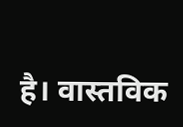है। वास्तविक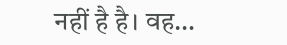नहीं है है। वह…